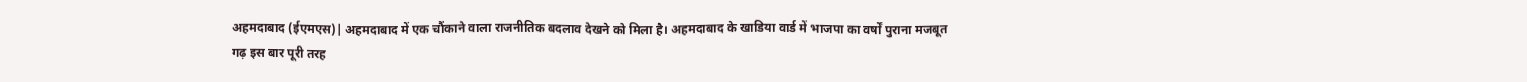अहमदाबाद (ईएमएस)| अहमदाबाद में एक चौंकाने वाला राजनीतिक बदलाव देखने को मिला है। अहमदाबाद के खाडिया वार्ड में भाजपा का वर्षों पुराना मजबूत गढ़ इस बार पूरी तरह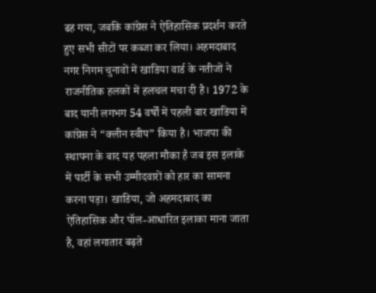ढह गया, जबकि कांग्रेस ने ऐतिहासिक प्रदर्शन करते हुए सभी सीटों पर कब्जा कर लिया। अहमदाबाद नगर निगम चुनावों में खाडिया वार्ड के नतीजों ने राजनीतिक हलकों में हलचल मचा दी है। 1972 के बाद यानी लगभग 54 वर्षों में पहली बार खाडिया में कांग्रेस ने “क्लीन स्वीप” किया है। भाजपा की स्थापना के बाद यह पहला मौका है जब इस इलाके में पार्टी के सभी उम्मीदवारों को हार का सामना करना पड़ा। खाडिया, जो अहमदाबाद का ऐतिहासिक और पॉल-आधारित इलाका माना जाता है, वहां लगातार बढ़ते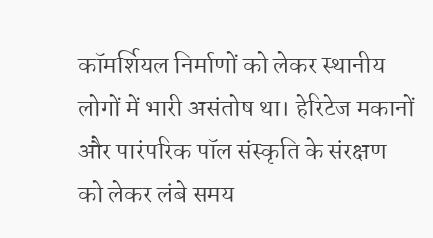कॉमर्शियल निर्माणों को लेकर स्थानीय लोगों में भारी असंतोष था। हेरिटेज मकानों और पारंपरिक पॉल संस्कृति के संरक्षण को लेकर लंबे समय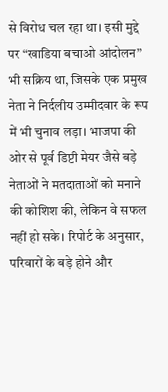से विरोध चल रहा था। इसी मुद्दे पर “खाडिया बचाओ आंदोलन” भी सक्रिय था, जिसके एक प्रमुख नेता ने निर्दलीय उम्मीदवार के रूप में भी चुनाव लड़ा। भाजपा की ओर से पूर्व डिप्टी मेयर जैसे बड़े नेताओं ने मतदाताओं को मनाने की कोशिश की, लेकिन वे सफल नहीं हो सके। रिपोर्ट के अनुसार, परिवारों के बड़े होने और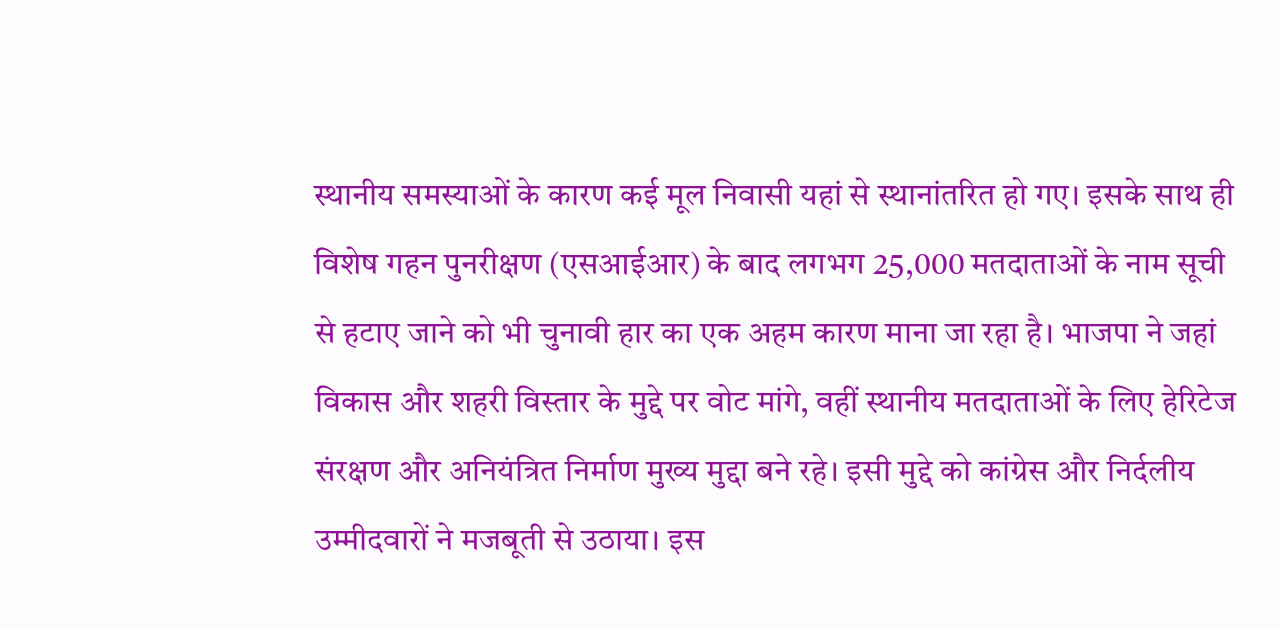स्थानीय समस्याओं के कारण कई मूल निवासी यहां से स्थानांतरित हो गए। इसके साथ ही विशेष गहन पुनरीक्षण (एसआईआर) के बाद लगभग 25,000 मतदाताओं के नाम सूची से हटाए जाने को भी चुनावी हार का एक अहम कारण माना जा रहा है। भाजपा ने जहां विकास और शहरी विस्तार के मुद्दे पर वोट मांगे, वहीं स्थानीय मतदाताओं के लिए हेरिटेज संरक्षण और अनियंत्रित निर्माण मुख्य मुद्दा बने रहे। इसी मुद्दे को कांग्रेस और निर्दलीय उम्मीदवारों ने मजबूती से उठाया। इस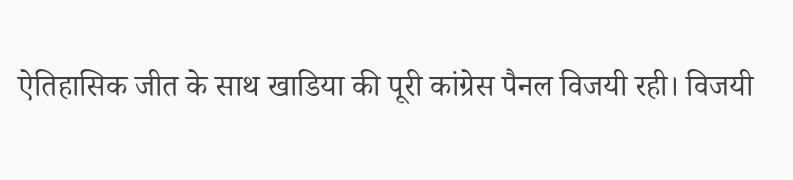ऐतिहासिक जीत के साथ खाडिया की पूरी कांग्रेस पैनल विजयी रही। विजयी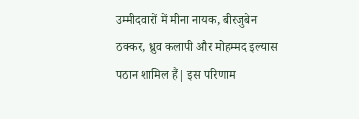उम्मीदवारों में मीना नायक, बीरजुबेन ठक्कर, ध्रुव कलापी और मोहम्मद इल्यास पठान शामिल हैं| इस परिणाम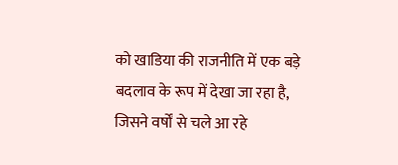को खाडिया की राजनीति में एक बड़े बदलाव के रूप में देखा जा रहा है, जिसने वर्षों से चले आ रहे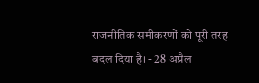राजनीतिक समीकरणों को पूरी तरह बदल दिया है। - 28 अप्रैल